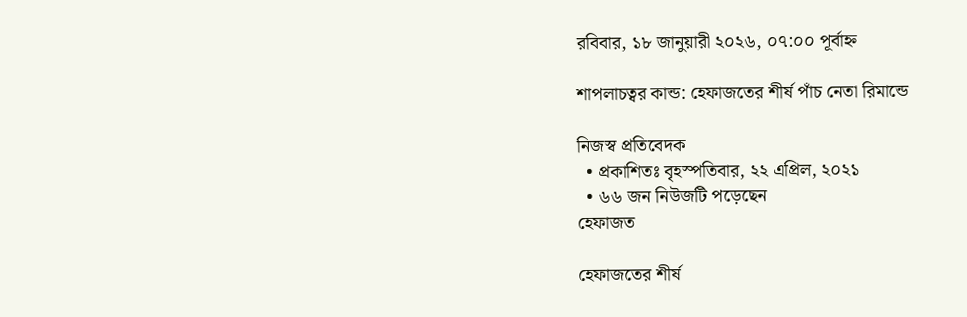রবিবার, ১৮ জানুয়ারী ২০২৬, ০৭:০০ পূর্বাহ্ন

শাপলাচত্বর কান্ড: হেফাজতের শীর্ষ পাঁচ নেতা রিমান্ডে

নিজস্ব প্রতিবেদক
  • প্রকাশিতঃ বৃহস্পতিবার, ২২ এপ্রিল, ২০২১
  • ৬৬ জন নিউজটি পড়েছেন
হেফাজত

হেফাজতের শীর্ষ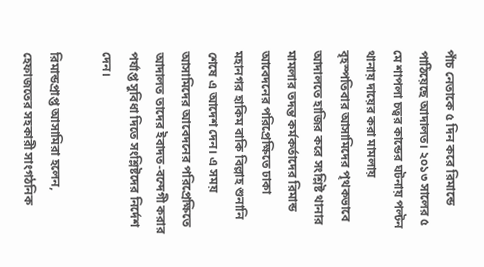পাঁচ নেতাকে ৫ দিন করে রিমান্ডে পাঠিয়েছে আদালত। ২০১৩ সালের ৫ মে শাপলা চত্বর কান্ডের ঘটনায় পল্টন থানায় দায়ের করা মামলায় বৃহস্পতিবার আসামিদের পৃথকভাবে আদালতে হাজির করে সংশ্লিষ্ট থানার মামলার তদন্ত কর্মকর্তাদের রিমান্ড আবেদনের পরিপ্রেক্ষিতে ঢাকা মহানগর হাকিম বাকি বিল্লাহ শুনানি শেষে এ আদেশ দেন। এ সময় আসামিদের আবেদনের পরিপ্রেক্ষিতে আদালত তাদের ইবাদত-বন্দেগী করার পর্যাপ্ত সুবিধা দিতে সংশ্লিষ্টদের নির্দেশ দেন।

রিমান্ডপ্রাপ্ত আসামিরা হলেন, হেফাজতের সহকারী সাংগঠনিক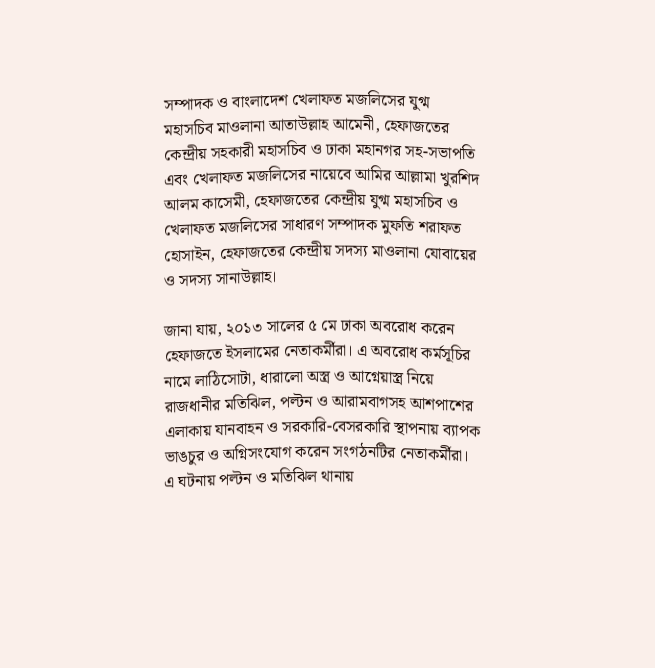সম্পাদক ও বাংলাদেশ খেলাফত মজলিসের যুগ্ম মহাসচিব মাওলানা আতাউল্লাহ আমেনী, হেফাজতের কেন্দ্রীয় সহকারী মহাসচিব ও ঢাকা মহানগর সহ-সভাপতি এবং খেলাফত মজলিসের নায়েবে আমির আল্লামা খুরশিদ আলম কাসেমী, হেফাজতের কেন্দ্রীয় যুগ্ম মহাসচিব ও খেলাফত মজলিসের সাধারণ সম্পাদক মুফতি শরাফত হোসাইন, হেফাজতের কেন্দ্রীয় সদস্য মাওলানা যোবায়ের ও সদস্য সানাউল্লাহ।

জানা যায়, ২০১৩ সালের ৫ মে ঢাকা অবরোধ করেন হেফাজতে ইসলামের নেতাকর্মীরা। এ অবরোধ কর্মসূচির নামে লাঠিসোটা, ধারালো অস্ত্র ও আগ্নেয়াস্ত্র নিয়ে রাজধানীর মতিঝিল, পল্টন ও আরামবাগসহ আশপাশের এলাকায় যানবাহন ও সরকারি-বেসরকারি স্থাপনায় ব্যাপক ভাঙচুর ও অগ্নিসংযোগ করেন সংগঠনটির নেতাকর্মীরা। এ ঘটনায় পল্টন ও মতিঝিল থানায়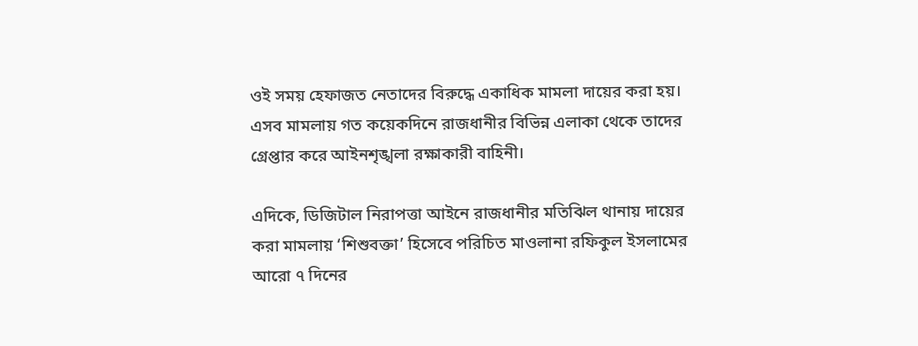ওই সময় হেফাজত নেতাদের বিরুদ্ধে একাধিক মামলা দায়ের করা হয়। এসব মামলায় গত কয়েকদিনে রাজধানীর বিভিন্ন এলাকা থেকে তাদের গ্রেপ্তার করে আইনশৃঙ্খলা রক্ষাকারী বাহিনী।

এদিকে, ডিজিটাল নিরাপত্তা আইনে রাজধানীর মতিঝিল থানায় দায়ের করা মামলায় ‘শিশুবক্তা’ হিসেবে পরিচিত মাওলানা রফিকুল ইসলামের আরো ৭ দিনের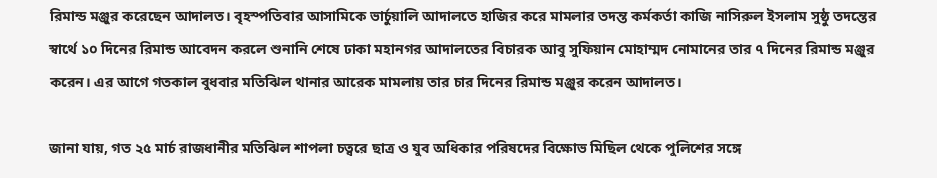রিমান্ড মঞ্জুর করেছেন আদালত। বৃহস্পতিবার আসামিকে ভার্চুয়ালি আদালতে হাজির করে মামলার তদন্ত কর্মকর্তা কাজি নাসিরুল ইসলাম সুষ্ঠু তদন্তের স্বার্থে ১০ দিনের রিমান্ড আবেদন করলে শুনানি শেষে ঢাকা মহানগর আদালতের বিচারক আবু সুফিয়ান মোহাম্মদ নোমানের তার ৭ দিনের রিমান্ড মঞ্জুর করেন। এর আগে গতকাল বুধবার মতিঝিল থানার আরেক মামলায় তার চার দিনের রিমান্ড মঞ্জুর করেন আদালত।

জানা যায়, গত ২৫ মার্চ রাজধানীর মতিঝিল শাপলা চত্বরে ছাত্র ও যুব অধিকার পরিষদের বিক্ষোভ মিছিল থেকে পুলিশের সঙ্গে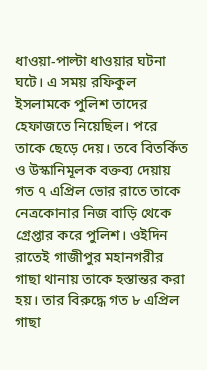ধাওয়া-পাল্টা ধাওয়ার ঘটনা ঘটে। এ সময় রফিকুল ইসলামকে পুলিশ তাদের হেফাজতে নিয়েছিল। পরে তাকে ছেড়ে দেয়। তবে বিতর্কিত ও উস্কানিমূলক বক্তব্য দেয়ায় গত ৭ এপ্রিল ভোর রাতে তাকে নেত্রকোনার নিজ বাড়ি থেকে গ্রেপ্তার করে পুলিশ। ওইদিন রাতেই গাজীপুর মহানগরীর গাছা থানায় তাকে হস্তান্তর করা হয়। তার বিরুদ্ধে গত ৮ এপ্রিল গাছা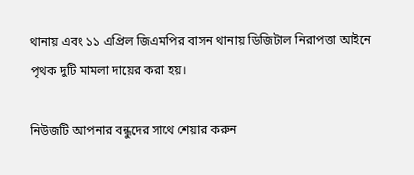থানায় এবং ১১ এপ্রিল জিএমপির বাসন থানায় ডিজিটাল নিরাপত্তা আইনে পৃথক দুটি মামলা দায়ের করা হয়।

নিউজটি আপনার বন্ধুদের সাথে শেয়ার করুন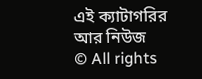এই ক্যাটাগরির আর নিউজ
© All rights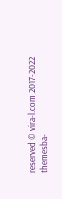reserved © vira-l.com 2017-2022
themesba-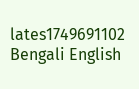lates1749691102
Bengali English